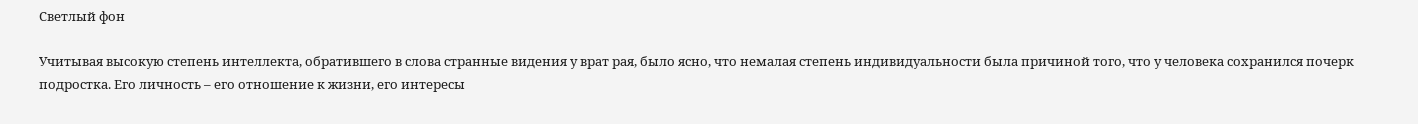Светлый фон

Учитывая высокую степень интеллекта, обратившего в слова странные видения у врат рая, было ясно, что немалая степень индивидуальности была причиной того, что у человека сохранился почерк подростка. Его личность – его отношение к жизни, его интересы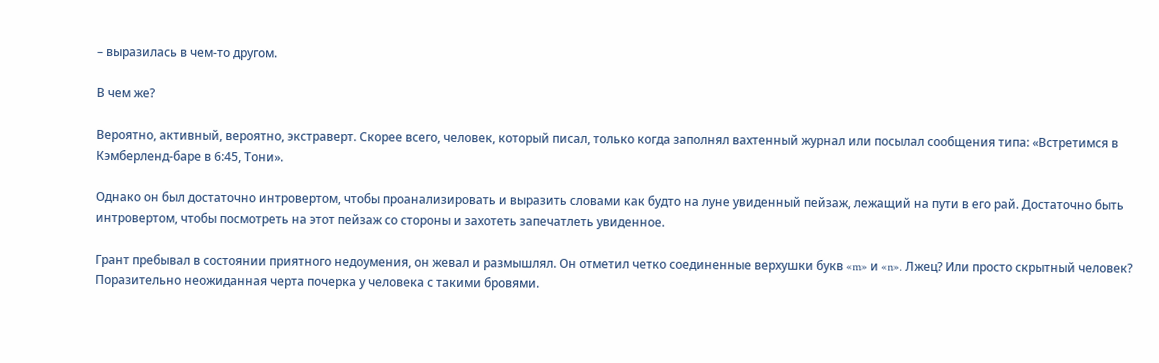– выразилась в чем-то другом.

В чем же?

Вероятно, активный, вероятно, экстраверт. Скорее всего, человек, который писал, только когда заполнял вахтенный журнал или посылал сообщения типа: «Встретимся в Кэмберленд-баре в 6:45, Тони».

Однако он был достаточно интровертом, чтобы проанализировать и выразить словами как будто на луне увиденный пейзаж, лежащий на пути в его рай. Достаточно быть интровертом, чтобы посмотреть на этот пейзаж со стороны и захотеть запечатлеть увиденное.

Грант пребывал в состоянии приятного недоумения, он жевал и размышлял. Он отметил четко соединенные верхушки букв «m» и «n». Лжец? Или просто скрытный человек? Поразительно неожиданная черта почерка у человека с такими бровями.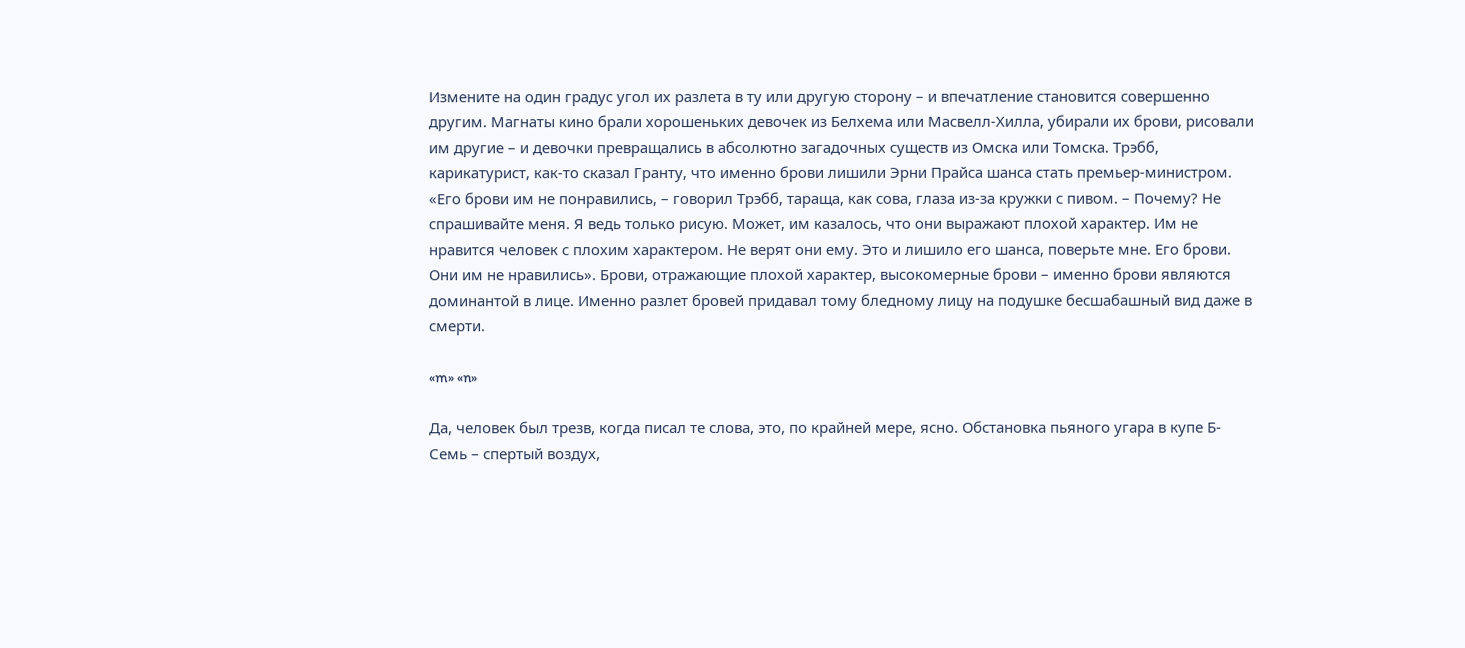Измените на один градус угол их разлета в ту или другую сторону – и впечатление становится совершенно другим. Магнаты кино брали хорошеньких девочек из Белхема или Масвелл-Хилла, убирали их брови, рисовали им другие – и девочки превращались в абсолютно загадочных существ из Омска или Томска. Трэбб, карикатурист, как-то сказал Гранту, что именно брови лишили Эрни Прайса шанса стать премьер-министром. «Его брови им не понравились, – говорил Трэбб, тараща, как сова, глаза из-за кружки с пивом. – Почему? Не спрашивайте меня. Я ведь только рисую. Может, им казалось, что они выражают плохой характер. Им не нравится человек с плохим характером. Не верят они ему. Это и лишило его шанса, поверьте мне. Его брови. Они им не нравились». Брови, отражающие плохой характер, высокомерные брови – именно брови являются доминантой в лице. Именно разлет бровей придавал тому бледному лицу на подушке бесшабашный вид даже в смерти.

«m» «n»

Да, человек был трезв, когда писал те слова, это, по крайней мере, ясно. Обстановка пьяного угара в купе Б-Семь – спертый воздух,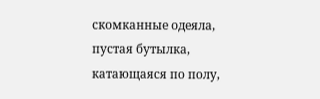скомканные одеяла, пустая бутылка, катающаяся по полу,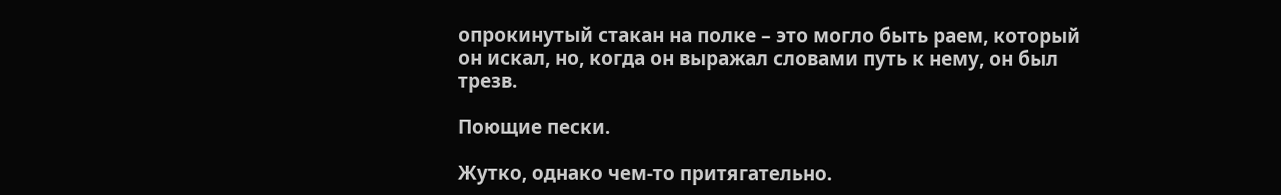опрокинутый стакан на полке – это могло быть раем, который он искал, но, когда он выражал словами путь к нему, он был трезв.

Поющие пески.

Жутко, однако чем-то притягательно.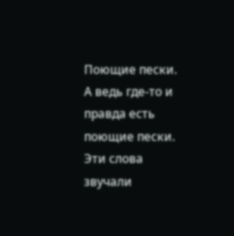Поющие пески. А ведь где-то и правда есть поющие пески. Эти слова звучали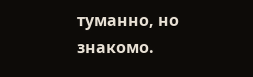туманно, но знакомо.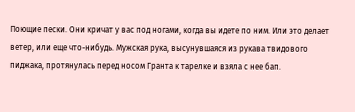Поющие пески. Они кричат у вас под ногами, когда вы идете по ним. Или это делает ветер, или еще что-нибудь. Мужская рука, высунувшаяся из рукава твидового пиджака, протянулась перед носом Гранта к тарелке и взяла с нее бап.